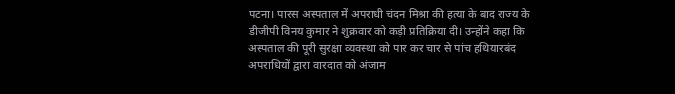पटना। पारस अस्पताल में अपराधी चंदन मिश्रा की हत्या के बाद राज्य के डीजीपी विनय कुमार ने शुक्रवार को कड़ी प्रतिक्रिया दी। उन्होंने कहा कि अस्पताल की पूरी सुरक्षा व्यवस्था को पार कर चार से पांच हथियारबंद अपराधियों द्वारा वारदात को अंजाम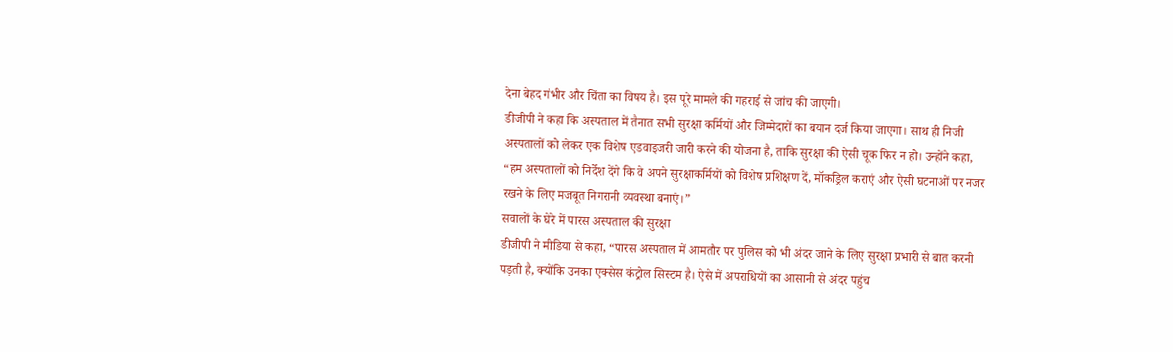देना बेहद गंभीर और चिंता का विषय है। इस पूरे मामले की गहराई से जांच की जाएगी।
डीजीपी ने कहा कि अस्पताल में तैनात सभी सुरक्षा कर्मियों और जिम्मेदारों का बयान दर्ज किया जाएगा। साथ ही निजी अस्पतालों को लेकर एक विशेष एडवाइजरी जारी करने की योजना है, ताकि सुरक्षा की ऐसी चूक फिर न हो। उन्होंने कहा, “हम अस्पतालों को निर्देश देंगे कि वे अपने सुरक्षाकर्मियों को विशेष प्रशिक्षण दें, मॉकड्रिल कराएं और ऐसी घटनाओं पर नजर रखने के लिए मजबूत निगरानी व्यवस्था बनाएं।”
सवालों के घेरे में पारस अस्पताल की सुरक्षा
डीजीपी ने मीडिया से कहा, “पारस अस्पताल में आमतौर पर पुलिस को भी अंदर जाने के लिए सुरक्षा प्रभारी से बात करनी पड़ती है, क्योंकि उनका एक्सेस कंट्रोल सिस्टम है। ऐसे में अपराधियों का आसानी से अंदर पहुंच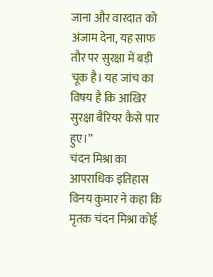जाना और वारदात को अंजाम देना, यह साफ तौर पर सुरक्षा में बड़ी चूक है। यह जांच का विषय है कि आखिर सुरक्षा बैरियर कैसे पार हुए।”
चंदन मिश्रा का आपराधिक इतिहास
विनय कुमार ने कहा कि मृतक चंदन मिश्रा कोई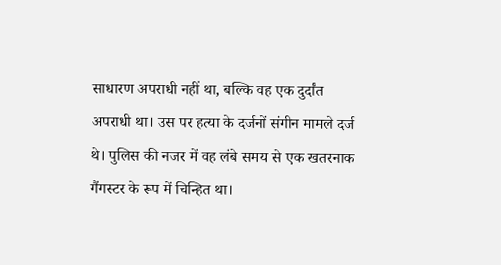साधारण अपराधी नहीं था, बल्कि वह एक दुर्दांत अपराधी था। उस पर हत्या के दर्जनों संगीन मामले दर्ज थे। पुलिस की नजर में वह लंबे समय से एक खतरनाक गैंगस्टर के रूप में चिन्हित था।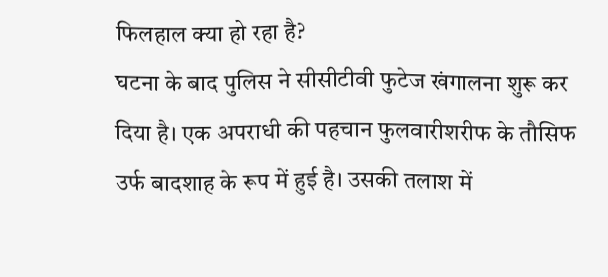फिलहाल क्या हो रहा है?
घटना के बाद पुलिस ने सीसीटीवी फुटेज खंगालना शुरू कर दिया है। एक अपराधी की पहचान फुलवारीशरीफ के तौसिफ उर्फ बादशाह के रूप में हुई है। उसकी तलाश में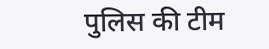पुलिस की टीम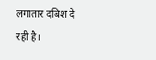लगातार दबिश दे रही है।